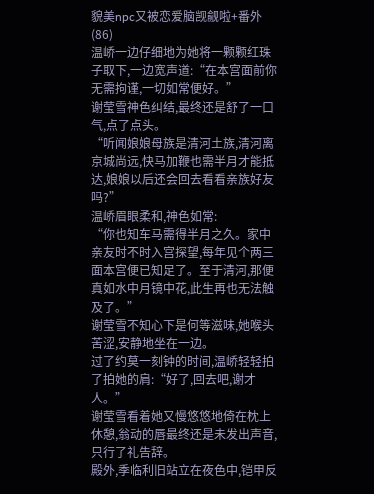貌美npc又被恋爱脑觊觎啦+番外(86)
温峤一边仔细地为她将一颗颗红珠子取下,一边宽声道:“在本宫面前你无需拘谨,一切如常便好。”
谢莹雪神色纠结,最终还是舒了一口气,点了点头。
“听闻娘娘母族是清河土族,清河离京城尚远,快马加鞭也需半月才能抵达,娘娘以后还会回去看看亲族好友吗?”
温峤眉眼柔和,神色如常:
“你也知车马需得半月之久。家中亲友时不时入宫探望,每年见个两三面本宫便已知足了。至于清河,那便真如水中月镜中花,此生再也无法触及了。”
谢莹雪不知心下是何等滋味,她喉头苦涩,安静地坐在一边。
过了约莫一刻钟的时间,温峤轻轻拍了拍她的肩:“好了,回去吧,谢才人。”
谢莹雪看着她又慢悠悠地倚在枕上休憩,翁动的唇最终还是未发出声音,只行了礼告辞。
殿外,季临利旧站立在夜色中,铠甲反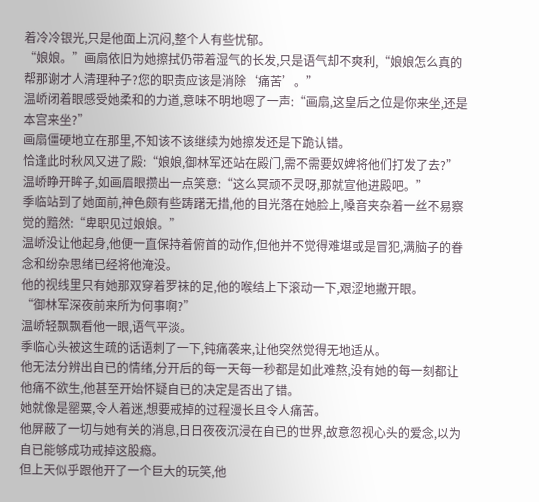着冷冷银光,只是他面上沉闷,整个人有些忧郁。
“娘娘。”画扇依旧为她擦拭仍带着湿气的长发,只是语气却不爽利,“娘娘怎么真的帮那谢才人清理种子?您的职责应该是消除‘痛苦’。”
温峤闭着眼感受她柔和的力道,意味不明地嗯了一声:“画扇,这皇后之位是你来坐,还是本宫来坐?”
画扇僵硬地立在那里,不知该不该继续为她擦发还是下跪认错。
恰逢此时秋风又进了殿:“娘娘,御林军还站在殿门,需不需要奴婢将他们打发了去?”
温峤睁开眸子,如画眉眼攒出一点笑意:“这么冥顽不灵呀,那就宣他进殿吧。”
季临站到了她面前,神色颇有些踌躇无措,他的目光落在她脸上,嗓音夹杂着一丝不易察觉的黯然:“卑职见过娘娘。”
温峤没让他起身,他便一直保持着俯首的动作,但他并不觉得难堪或是冒犯,满脑子的眷念和纷杂思绪已经将他淹没。
他的视线里只有她那双穿着罗袜的足,他的喉结上下滚动一下,艰涩地撇开眼。
“御林军深夜前来所为何事啊?”
温峤轻飘飘看他一眼,语气平淡。
季临心头被这生疏的话语刺了一下,钝痛袭来,让他突然觉得无地适从。
他无法分辨出自已的情绪,分开后的每一天每一秒都是如此难熬,没有她的每一刻都让他痛不欲生,他甚至开始怀疑自已的决定是否出了错。
她就像是罂粟,令人着迷,想要戒掉的过程漫长且令人痛苦。
他屏蔽了一切与她有关的消息,日日夜夜沉浸在自已的世界,故意忽视心头的爱念,以为自已能够成功戒掉这股瘾。
但上天似乎跟他开了一个巨大的玩笑,他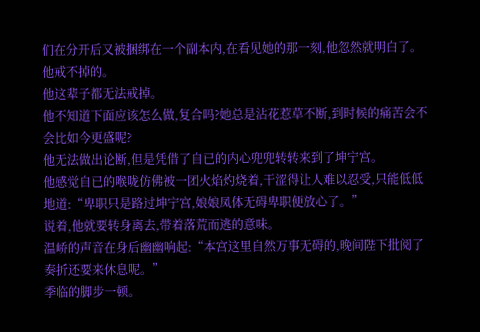们在分开后又被捆绑在一个副本内,在看见她的那一刻,他忽然就明白了。
他戒不掉的。
他这辈子都无法戒掉。
他不知道下面应该怎么做,复合吗?她总是沾花惹草不断,到时候的痛苦会不会比如今更盛呢?
他无法做出论断,但是凭借了自已的内心兜兜转转来到了坤宁宫。
他感觉自已的喉咙仿佛被一团火焰灼烧着,干涩得让人难以忍受,只能低低地道:“卑职只是路过坤宁宫,娘娘凤体无碍卑职便放心了。”
说着,他就要转身离去,带着落荒而逃的意味。
温峤的声音在身后幽幽响起:“本宫这里自然万事无碍的,晚间陛下批阅了奏折还要来休息呢。”
季临的脚步一顿。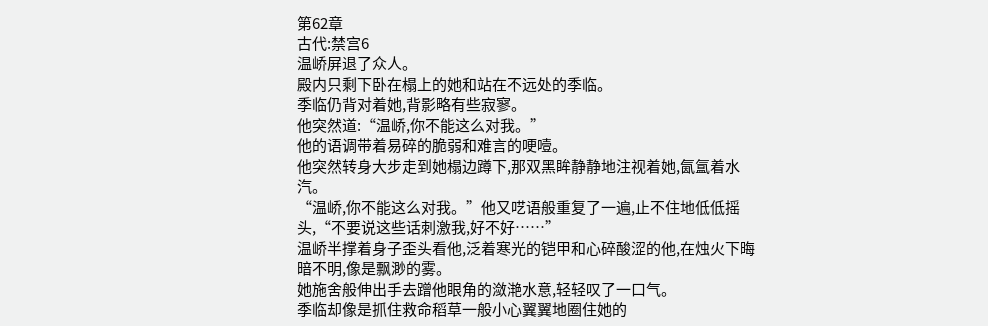第62章
古代:禁宫6
温峤屏退了众人。
殿内只剩下卧在榻上的她和站在不远处的季临。
季临仍背对着她,背影略有些寂寥。
他突然道:“温峤,你不能这么对我。”
他的语调带着易碎的脆弱和难言的哽噎。
他突然转身大步走到她榻边蹲下,那双黑眸静静地注视着她,氤氲着水汽。
“温峤,你不能这么对我。”他又呓语般重复了一遍,止不住地低低摇头,“不要说这些话刺激我,好不好……”
温峤半撑着身子歪头看他,泛着寒光的铠甲和心碎酸涩的他,在烛火下晦暗不明,像是飘渺的雾。
她施舍般伸出手去蹭他眼角的潋滟水意,轻轻叹了一口气。
季临却像是抓住救命稻草一般小心翼翼地圈住她的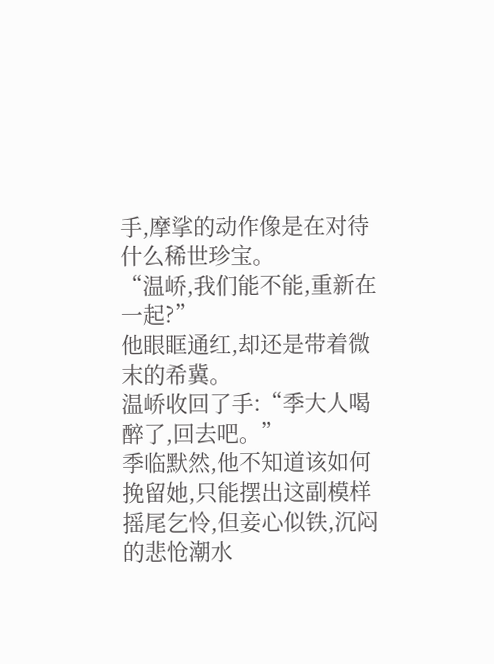手,摩挲的动作像是在对待什么稀世珍宝。
“温峤,我们能不能,重新在一起?”
他眼眶通红,却还是带着微末的希冀。
温峤收回了手:“季大人喝醉了,回去吧。”
季临默然,他不知道该如何挽留她,只能摆出这副模样摇尾乞怜,但妾心似铁,沉闷的悲怆潮水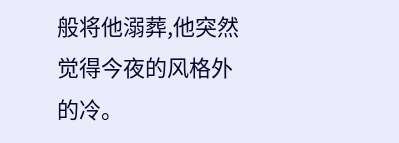般将他溺葬,他突然觉得今夜的风格外的冷。